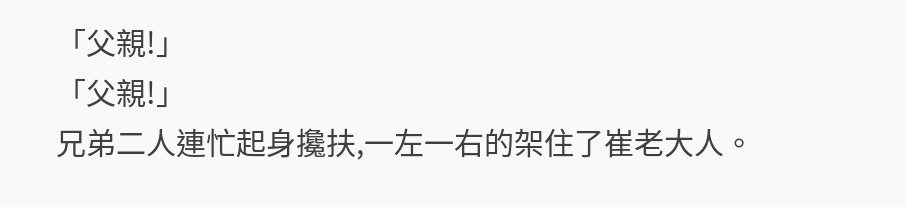「父親!」
「父親!」
兄弟二人連忙起身攙扶,一左一右的架住了崔老大人。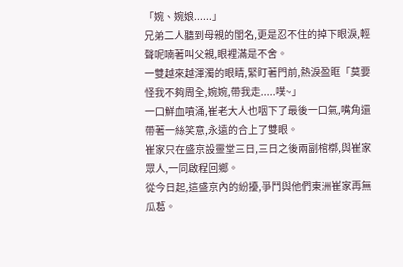「婉、婉娘......」
兄弟二人聽到母親的閨名,更是忍不住的掉下眼淚,輕聲呢喃著叫父親,眼裡滿是不舍。
一雙越來越渾濁的眼睛,緊盯著門前,熱淚盈眶「莫要怪我不夠周全,婉婉,帶我走.....噗~」
一口鮮血噴涌,崔老大人也咽下了最後一口氣,嘴角還帶著一絲笑意,永遠的合上了雙眼。
崔家只在盛京設靈堂三日,三日之後兩副棺槨,與崔家眾人,一同啟程回鄉。
從今日起,這盛京內的紛擾,爭鬥與他們東洲崔家再無瓜葛。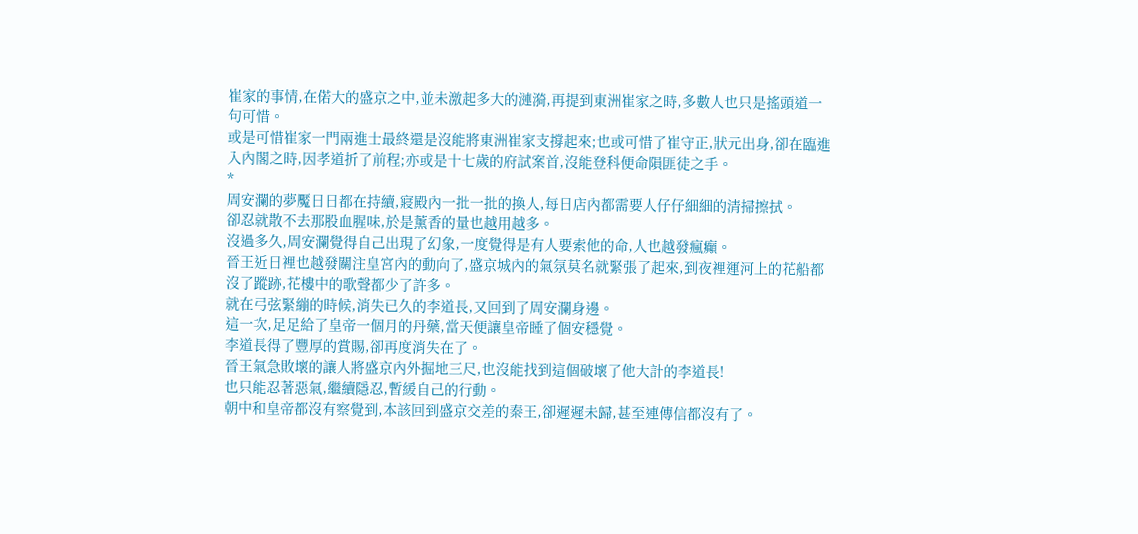崔家的事情,在偌大的盛京之中,並未激起多大的漣漪,再提到東洲崔家之時,多數人也只是搖頭道一句可惜。
或是可惜崔家一門兩進士最終還是沒能將東洲崔家支撐起來;也或可惜了崔守正,狀元出身,卻在臨進入內閣之時,因孝道折了前程;亦或是十七歲的府試案首,沒能登科便命隕匪徒之手。
*
周安瀾的夢魘日日都在持續,寢殿內一批一批的換人,每日店內都需要人仔仔細細的清掃擦拭。
卻忍就散不去那股血腥味,於是薰香的量也越用越多。
沒過多久,周安瀾覺得自己出現了幻象,一度覺得是有人要索他的命,人也越發瘋癲。
晉王近日裡也越發關注皇宮內的動向了,盛京城內的氣氛莫名就緊張了起來,到夜裡運河上的花船都沒了蹤跡,花樓中的歌聲都少了許多。
就在弓弦緊繃的時候,消失已久的李道長,又回到了周安瀾身邊。
這一次,足足給了皇帝一個月的丹藥,當天便讓皇帝睡了個安穩覺。
李道長得了豐厚的賞賜,卻再度消失在了。
晉王氣急敗壞的讓人將盛京內外掘地三尺,也沒能找到這個破壞了他大計的李道長!
也只能忍著惡氣,繼續隱忍,暫緩自己的行動。
朝中和皇帝都沒有察覺到,本該回到盛京交差的秦王,卻遲遲未歸,甚至連傳信都沒有了。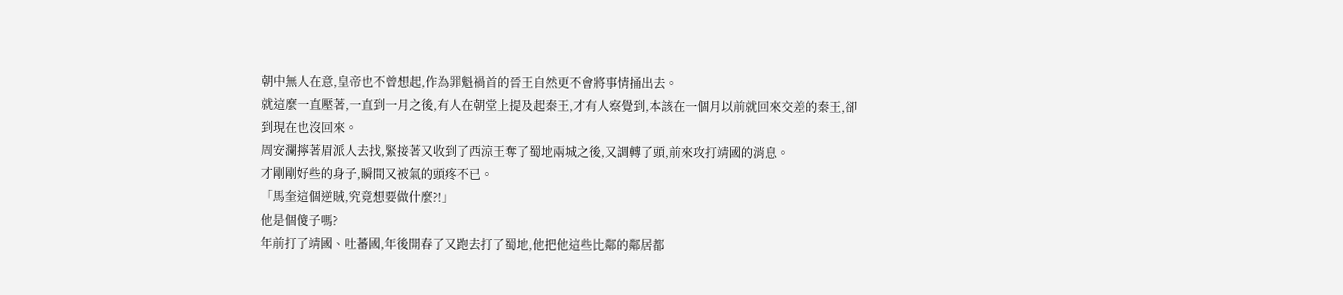朝中無人在意,皇帝也不曾想起,作為罪魁禍首的晉王自然更不會將事情捅出去。
就這麼一直壓著,一直到一月之後,有人在朝堂上提及起秦王,才有人察覺到,本該在一個月以前就回來交差的秦王,卻到現在也沒回來。
周安瀾擰著眉派人去找,緊接著又收到了西涼王奪了蜀地兩城之後,又調轉了頭,前來攻打靖國的消息。
才剛剛好些的身子,瞬間又被氣的頭疼不已。
「馬奎這個逆賊,究竟想要做什麼?!」
他是個傻子嗎?
年前打了靖國、吐蕃國,年後開春了又跑去打了蜀地,他把他這些比鄰的鄰居都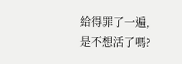給得罪了一遍,是不想活了嗎?